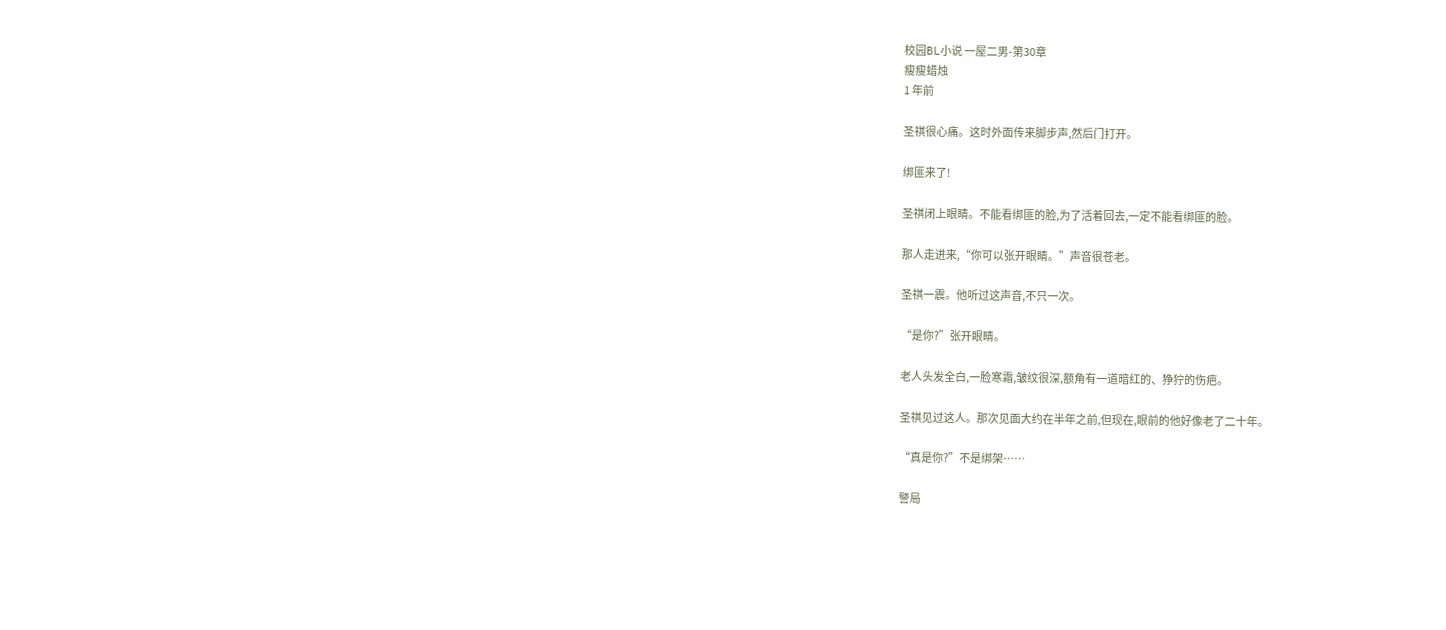校园BL小说 一屋二男-第30章
瘦瘦蜡烛
1 年前

圣祺很心痛。这时外面传来脚步声,然后门打开。

绑匪来了!

圣祺闭上眼睛。不能看绑匪的脸,为了活着回去,一定不能看绑匪的脸。

那人走进来,“你可以张开眼睛。”声音很苍老。

圣祺一震。他听过这声音,不只一次。

“是你?”张开眼睛。

老人头发全白,一脸寒霜,皱纹很深,额角有一道暗红的、狰狞的伤疤。

圣祺见过这人。那次见面大约在半年之前,但现在,眼前的他好像老了二十年。

“真是你?”不是绑架……

警局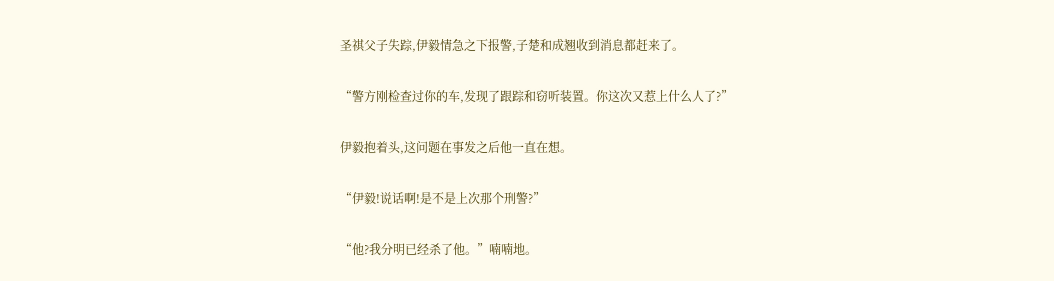圣祺父子失踪,伊毅情急之下报警,子楚和成翘收到消息都赶来了。

“警方刚检查过你的车,发现了跟踪和窃听装置。你这次又惹上什么人了?”

伊毅抱着头,这问题在事发之后他一直在想。

“伊毅!说话啊!是不是上次那个刑警?”

“他?我分明已经杀了他。”喃喃地。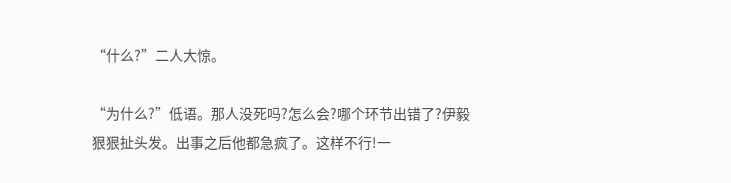“什么?”二人大惊。

“为什么?”低语。那人没死吗?怎么会?哪个环节出错了?伊毅狠狠扯头发。出事之后他都急疯了。这样不行!一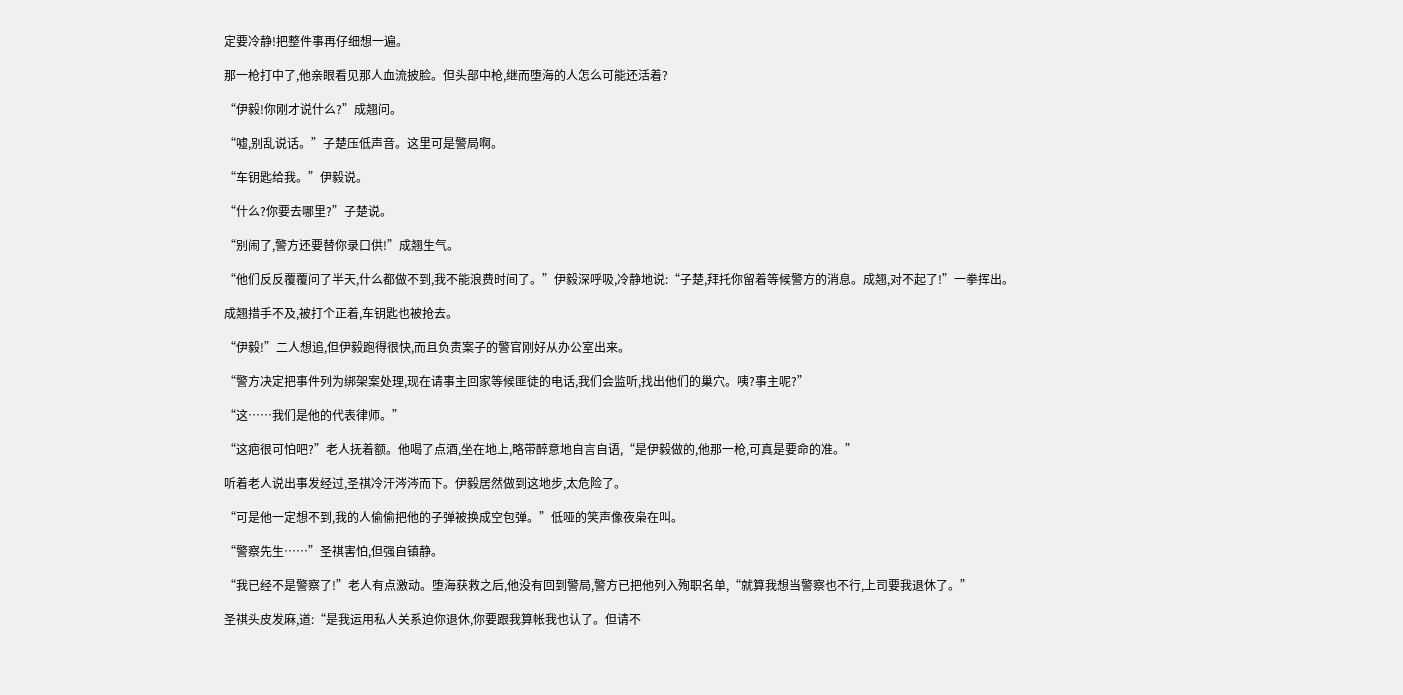定要冷静!把整件事再仔细想一遍。

那一枪打中了,他亲眼看见那人血流披脸。但头部中枪,继而堕海的人怎么可能还活着?

“伊毅!你刚才说什么?”成翘问。

“嘘,别乱说话。”子楚压低声音。这里可是警局啊。

“车钥匙给我。”伊毅说。

“什么?你要去哪里?”子楚说。

“别闹了,警方还要替你录口供!”成翘生气。

“他们反反覆覆问了半天,什么都做不到,我不能浪费时间了。”伊毅深呼吸,冷静地说:“子楚,拜托你留着等候警方的消息。成翘,对不起了!”一拳挥出。

成翘措手不及,被打个正着,车钥匙也被抢去。

“伊毅!”二人想追,但伊毅跑得很快,而且负责案子的警官刚好从办公室出来。

“警方决定把事件列为绑架案处理,现在请事主回家等候匪徒的电话,我们会监听,找出他们的巢穴。咦?事主呢?”

“这……我们是他的代表律师。”

“这疤很可怕吧?”老人抚着额。他喝了点酒,坐在地上,略带醉意地自言自语,“是伊毅做的,他那一枪,可真是要命的准。”

听着老人说出事发经过,圣祺冷汗涔涔而下。伊毅居然做到这地步,太危险了。

“可是他一定想不到,我的人偷偷把他的子弹被换成空包弹。”低哑的笑声像夜枭在叫。

“警察先生……”圣祺害怕,但强自镇静。

“我已经不是警察了!”老人有点激动。堕海获救之后,他没有回到警局,警方已把他列入殉职名单,“就算我想当警察也不行,上司要我退休了。”

圣祺头皮发麻,道:“是我运用私人关系迫你退休,你要跟我算帐我也认了。但请不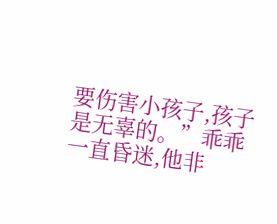要伤害小孩子,孩子是无辜的。”乖乖一直昏迷,他非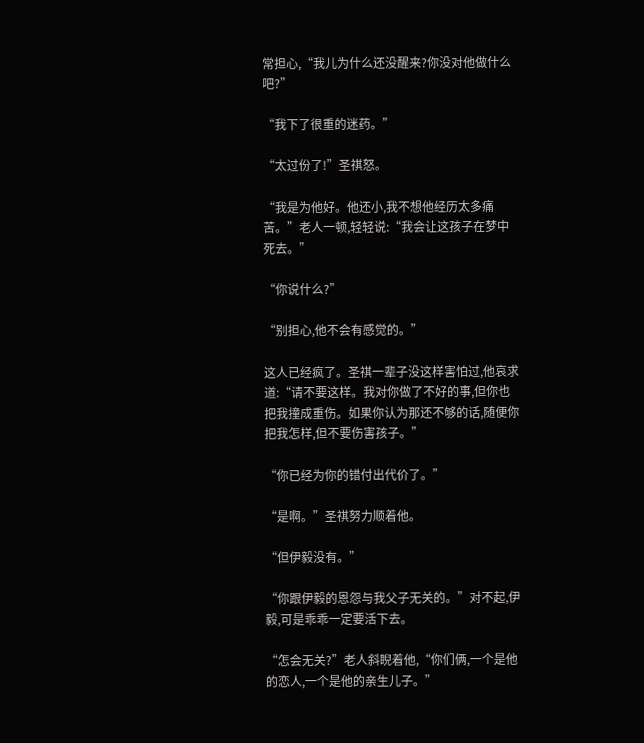常担心,“我儿为什么还没醒来?你没对他做什么吧?”

“我下了很重的迷药。”

“太过份了!”圣祺怒。

“我是为他好。他还小,我不想他经历太多痛苦。”老人一顿,轻轻说:“我会让这孩子在梦中死去。”

“你说什么?”

“别担心,他不会有感觉的。”

这人已经疯了。圣祺一辈子没这样害怕过,他哀求道:“请不要这样。我对你做了不好的事,但你也把我撞成重伤。如果你认为那还不够的话,随便你把我怎样,但不要伤害孩子。”

“你已经为你的错付出代价了。”

“是啊。”圣祺努力顺着他。

“但伊毅没有。”

“你跟伊毅的恩怨与我父子无关的。”对不起,伊毅,可是乖乖一定要活下去。

“怎会无关?”老人斜睨着他,“你们俩,一个是他的恋人,一个是他的亲生儿子。”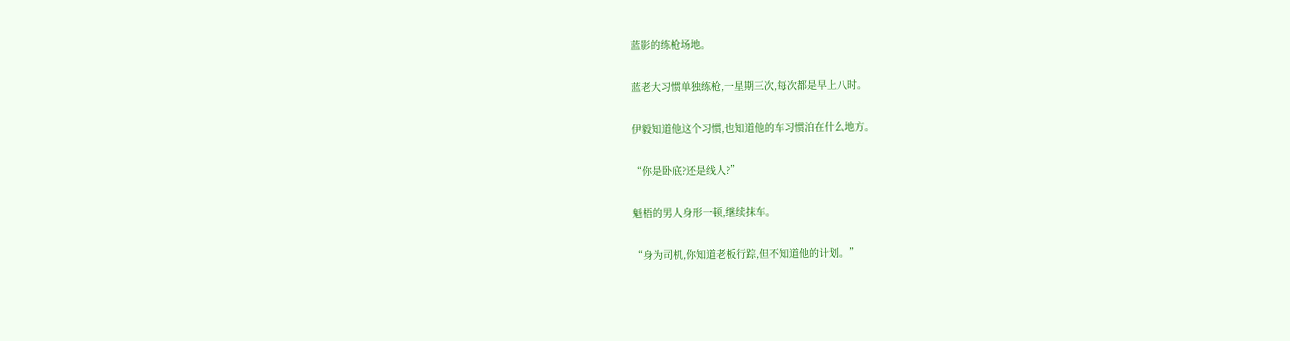蓝影的练枪场地。

蓝老大习惯单独练枪,一星期三次,每次都是早上八时。

伊毅知道他这个习惯,也知道他的车习惯泊在什么地方。

“你是卧底?还是线人?”

魁梧的男人身形一顿,继续抹车。

“身为司机,你知道老板行踪,但不知道他的计划。”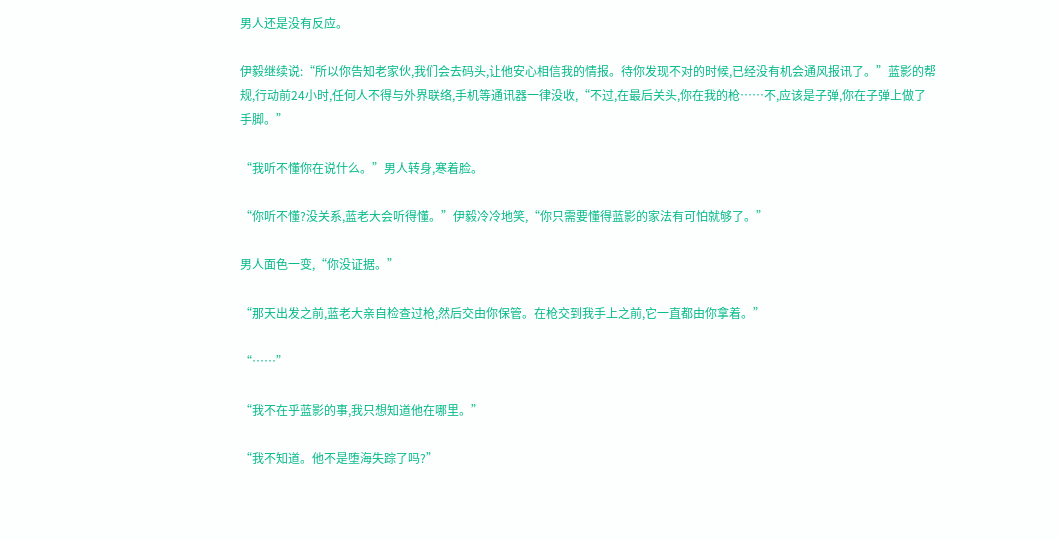男人还是没有反应。

伊毅继续说:“所以你告知老家伙,我们会去码头,让他安心相信我的情报。待你发现不对的时候,已经没有机会通风报讯了。”蓝影的帮规,行动前24小时,任何人不得与外界联络,手机等通讯器一律没收,“不过,在最后关头,你在我的枪……不,应该是子弹,你在子弹上做了手脚。”

“我听不懂你在说什么。”男人转身,寒着脸。

“你听不懂?没关系,蓝老大会听得懂。”伊毅冷冷地笑,“你只需要懂得蓝影的家法有可怕就够了。”

男人面色一变,“你没证据。”

“那天出发之前,蓝老大亲自检查过枪,然后交由你保管。在枪交到我手上之前,它一直都由你拿着。”

“……”

“我不在乎蓝影的事,我只想知道他在哪里。”

“我不知道。他不是堕海失踪了吗?”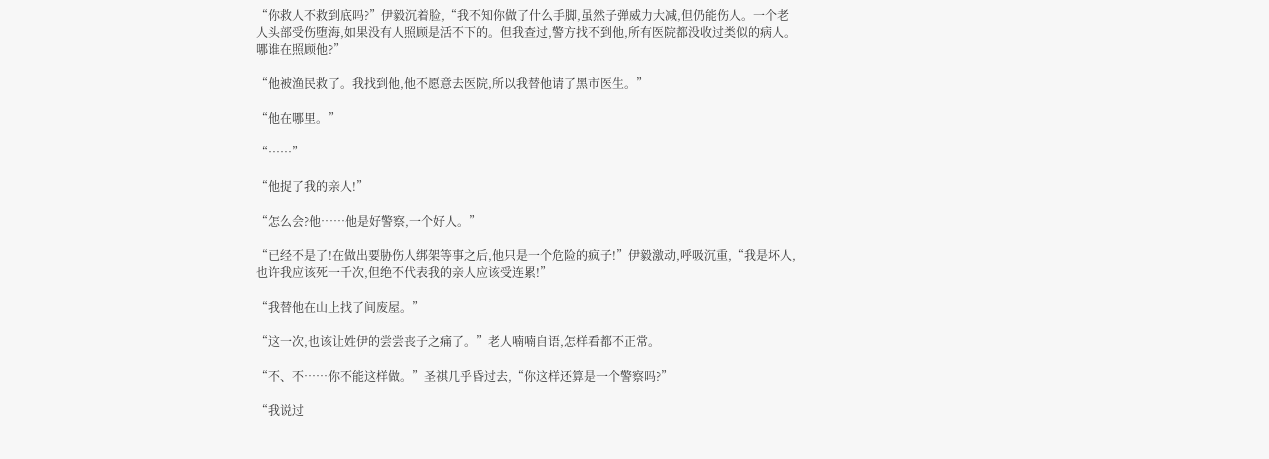“你救人不救到底吗?”伊毅沉着脸,“我不知你做了什么手脚,虽然子弹威力大减,但仍能伤人。一个老人头部受伤堕海,如果没有人照顾是活不下的。但我查过,警方找不到他,所有医院都没收过类似的病人。哪谁在照顾他?”

“他被渔民救了。我找到他,他不愿意去医院,所以我替他请了黑市医生。”

“他在哪里。”

“……”

“他捉了我的亲人!”

“怎么会?他……他是好警察,一个好人。”

“已经不是了!在做出要胁伤人绑架等事之后,他只是一个危险的疯子!”伊毅激动,呼吸沉重,“我是坏人,也许我应该死一千次,但绝不代表我的亲人应该受连累!”

“我替他在山上找了间废屋。”

“这一次,也该让姓伊的尝尝丧子之痛了。”老人喃喃自语,怎样看都不正常。

“不、不……你不能这样做。”圣祺几乎昏过去,“你这样还算是一个警察吗?”

“我说过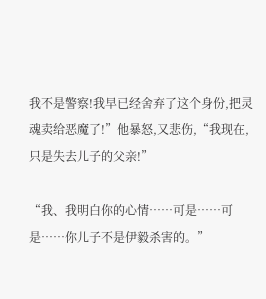我不是警察!我早已经舍弃了这个身份,把灵魂卖给恶魔了!”他暴怒,又悲伤,“我现在,只是失去儿子的父亲!”

“我、我明白你的心情……可是……可是……你儿子不是伊毅杀害的。”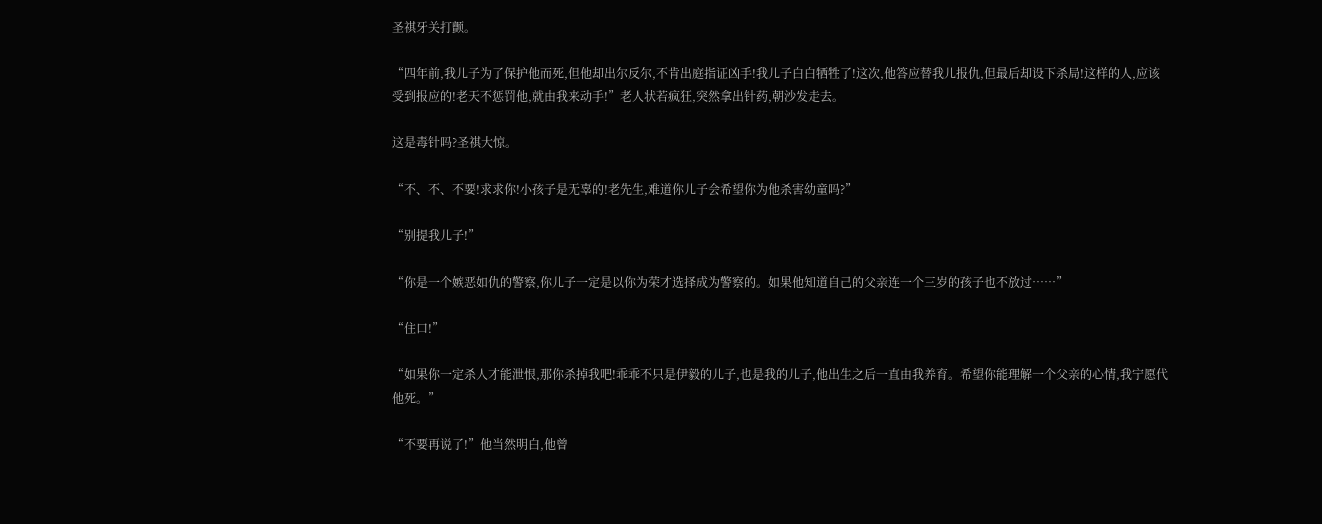圣祺牙关打颤。

“四年前,我儿子为了保护他而死,但他却出尔反尔,不肯出庭指证凶手!我儿子白白牺牲了!这次,他答应替我儿报仇,但最后却设下杀局!这样的人,应该受到报应的!老天不惩罚他,就由我来动手!”老人状若疯狂,突然拿出针药,朝沙发走去。

这是毒针吗?圣祺大惊。

“不、不、不要!求求你!小孩子是无辜的!老先生,难道你儿子会希望你为他杀害幼童吗?”

“别提我儿子!”

“你是一个嫉恶如仇的警察,你儿子一定是以你为荣才选择成为警察的。如果他知道自己的父亲连一个三岁的孩子也不放过……”

“住口!”

“如果你一定杀人才能泄恨,那你杀掉我吧!乖乖不只是伊毅的儿子,也是我的儿子,他出生之后一直由我养育。希望你能理解一个父亲的心情,我宁愿代他死。”

“不要再说了!”他当然明白,他曾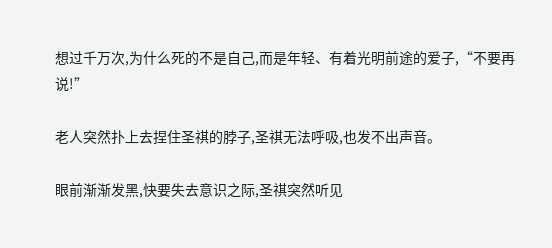想过千万次,为什么死的不是自己,而是年轻、有着光明前途的爱子,“不要再说!”

老人突然扑上去捏住圣祺的脖子,圣祺无法呼吸,也发不出声音。

眼前渐渐发黑,快要失去意识之际,圣祺突然听见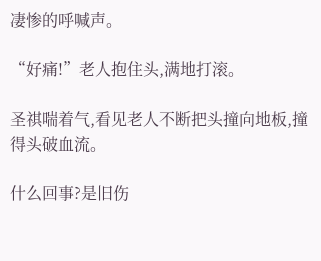凄惨的呼喊声。

“好痛!”老人抱住头,满地打滚。

圣祺喘着气,看见老人不断把头撞向地板,撞得头破血流。

什么回事?是旧伤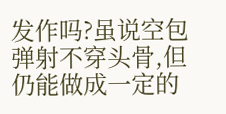发作吗?虽说空包弹射不穿头骨,但仍能做成一定的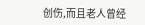创伤,而且老人曾经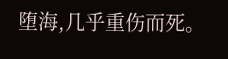堕海,几乎重伤而死。